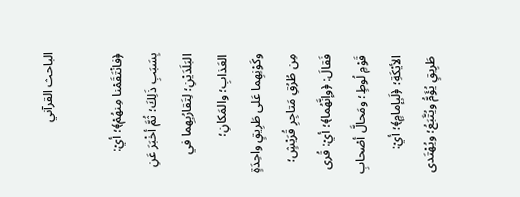الباحث القرآني

﴿فانْتَقَمْنا مِنهُمْ﴾؛ أيْ: بِسَبَبِ ذَلِكَ؛ ثُمَّ أخْبَرَ عَنِ البَلَدَيْنِ؛ لِتَقارُبِهِما في العَذابِ؛ والمَكانِ؛ وكَوْنِهِما عَلى طَرِيقٍ واحِدَةٍ مِن طُرُقِ مَتاجِرِ قُرَيْشٍ؛ فَقالَ: ﴿وإنَّهُما﴾؛ أيْ: قُرى قَوْمِ لُوطٍ؛ ومَحالَّ أصْحابِ الأيْكَةِ؛ ﴿لَبِإمامٍ﴾؛ أيْ: طَرِيقٍ يُؤَمُّ ويُتَّبَعُ؛ ويُهْتَدى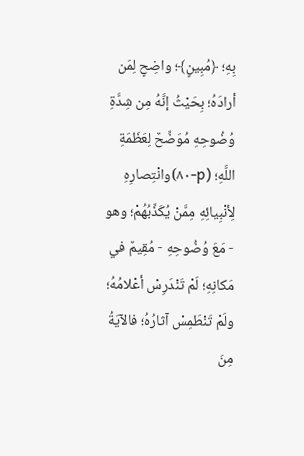بِهِ؛ ﴿مُبِينٍ﴾؛ واضِحٍ لِمَن أرادَهُ؛ بِحَيْثُ إنَّهُ مِن شِدَّةِ وُضُوحِهِ مُوَضِّحٌ لِعَظَمَةِ اللَّهِ؛ (p-٨٠)وانْتِصارِهِ لِأنْبِيائِهِ مِمَّنْ يُكَذِّبُهُمْ؛ وهو - مَعَ وُضُوحِهِ - مُقِيمٌ في مَكانِهِ؛ لَمْ تَنْدَرِسْ أعْلامُهُ؛ ولَمْ تَنْطَمِسْ آثارُهُ؛ فالآيَةُ مِنَ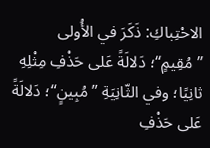الاحْتِباكِ: ذَكَرَ في الأُولى ”مُقِيمٍ“؛ دَلالَةً عَلى حَذْفِ مِثْلِهِ ثانِيًا؛ وفي الثّانِيَةِ ”مُبِينٍ“؛ دَلالَةً عَلى حَذْفِ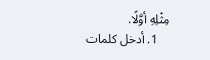مِثْلِهِ أوَّلًا.
    1. أدخل كلمات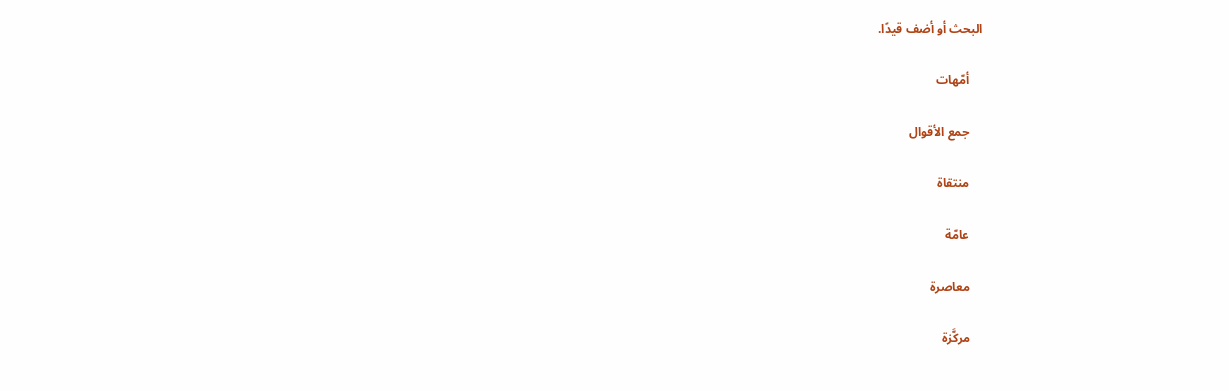البحث أو أضف قيدًا.

    أمّهات

    جمع الأقوال

    منتقاة

    عامّة

    معاصرة

    مركَّزة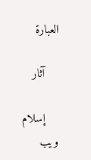العبارة

    آثار

    إسلام ويب